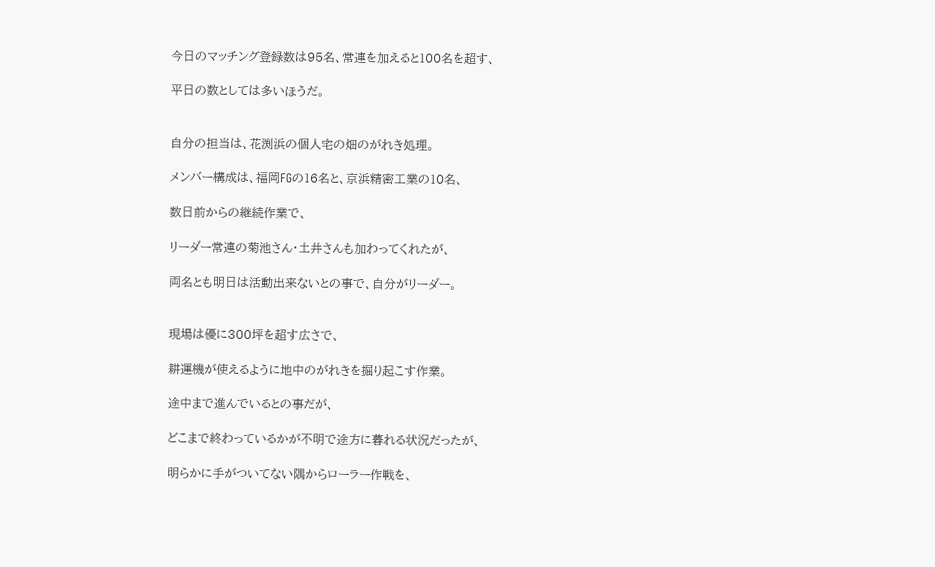今日のマッチング登録数は95名、常連を加えると100名を超す、

平日の数としては多いほうだ。


自分の担当は、花渕浜の個人宅の畑のがれき処理。

メンバー構成は、福岡FGの16名と、京浜精密工業の10名、

数日前からの継続作業で、

リーダー常連の菊池さん・土井さんも加わってくれたが、

両名とも明日は活動出来ないとの事で、自分がリーダー。


現場は優に300坪を超す広さで、

耕運機が使えるように地中のがれきを掘り起こす作業。

途中まで進んでいるとの事だが、

どこまで終わっているかが不明で途方に暮れる状況だったが、

明らかに手がついてない隅からローラー作戦を、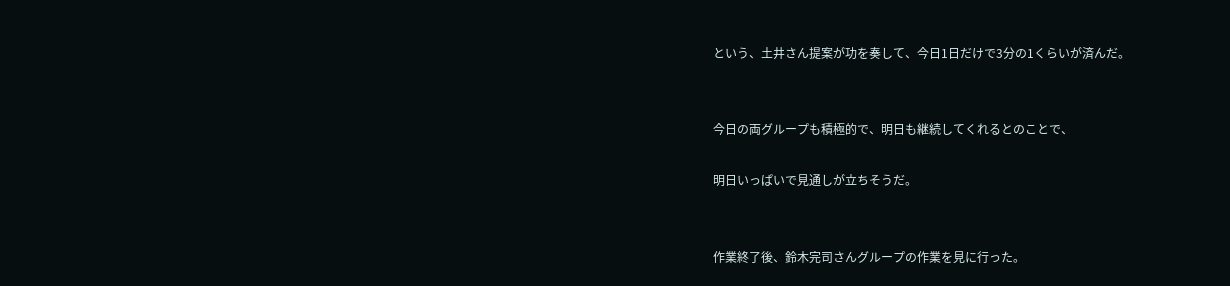という、土井さん提案が功を奏して、今日1日だけで3分の1くらいが済んだ。


今日の両グループも積極的で、明日も継続してくれるとのことで、

明日いっぱいで見通しが立ちそうだ。


作業終了後、鈴木完司さんグループの作業を見に行った。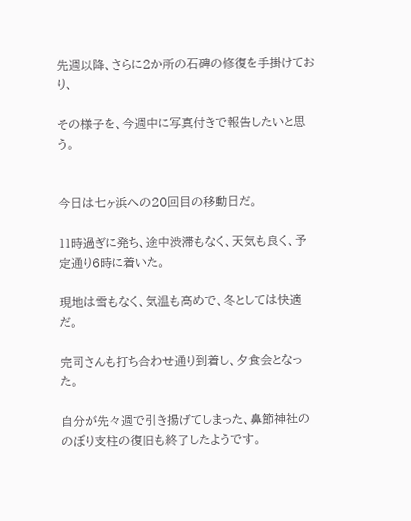先週以降、さらに2か所の石碑の修復を手掛けており、

その様子を、今週中に写真付きで報告したいと思う。


今日は七ヶ浜への20回目の移動日だ。

11時過ぎに発ち、途中渋滞もなく、天気も良く、予定通り6時に着いた。

現地は雪もなく、気温も高めで、冬としては快適だ。

完司さんも打ち合わせ通り到着し、夕食会となった。

自分が先々週で引き揚げてしまった、鼻節神社ののぼり支柱の復旧も終了したようです。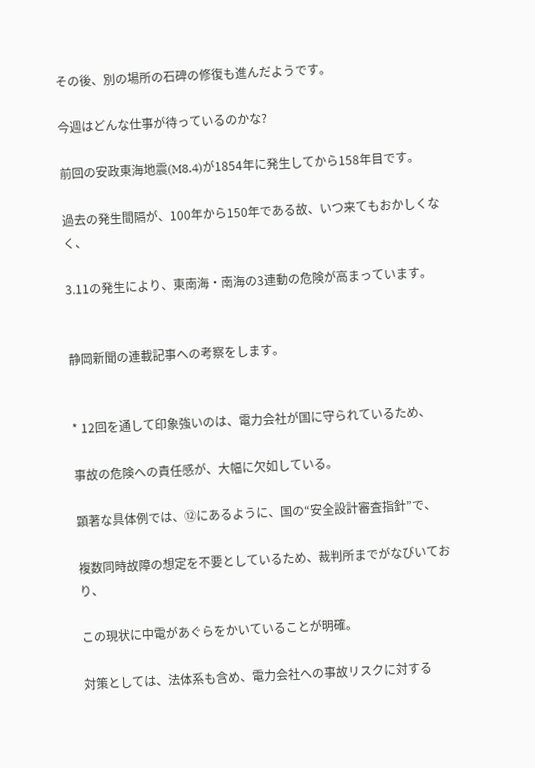その後、別の場所の石碑の修復も進んだようです。

今週はどんな仕事が待っているのかな?

前回の安政東海地震(M8.4)が1854年に発生してから158年目です。

過去の発生間隔が、100年から150年である故、いつ来てもおかしくなく、

3.11の発生により、東南海・南海の3連動の危険が高まっています。


静岡新聞の連載記事への考察をします。


* 12回を通して印象強いのは、電力会社が国に守られているため、

事故の危険への責任感が、大幅に欠如している。

顕著な具体例では、⑫にあるように、国の“安全設計審査指針”で、

複数同時故障の想定を不要としているため、裁判所までがなびいており、

この現状に中電があぐらをかいていることが明確。

対策としては、法体系も含め、電力会社への事故リスクに対する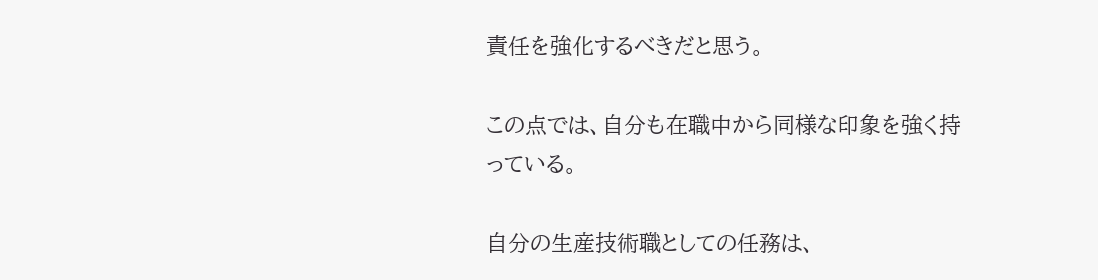責任を強化するべきだと思う。

この点では、自分も在職中から同様な印象を強く持っている。

自分の生産技術職としての任務は、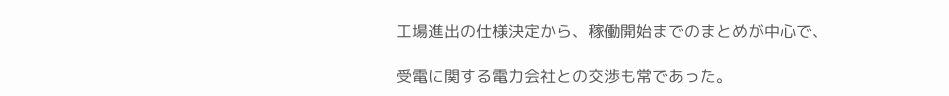工場進出の仕様決定から、稼働開始までのまとめが中心で、

受電に関する電力会社との交渉も常であった。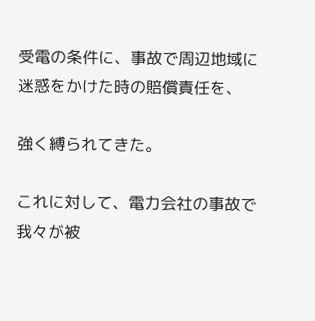受電の条件に、事故で周辺地域に迷惑をかけた時の賠償責任を、

強く縛られてきた。

これに対して、電力会社の事故で我々が被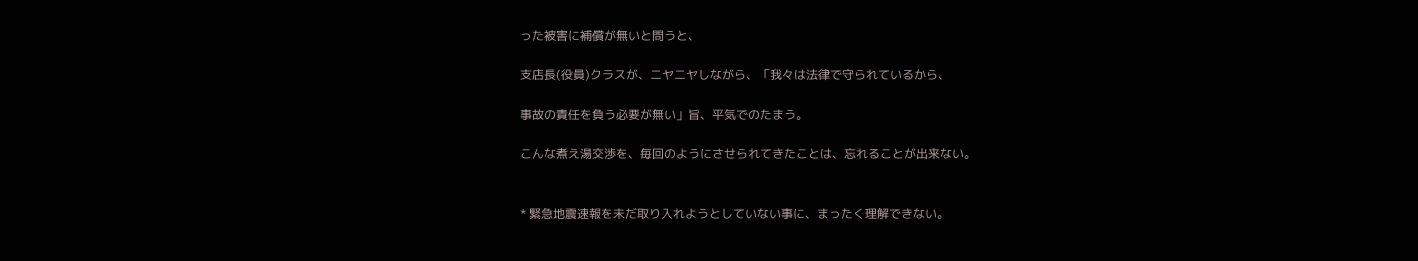った被害に補償が無いと問うと、

支店長(役員)クラスが、ニヤニヤしながら、「我々は法律で守られているから、

事故の責任を負う必要が無い」旨、平気でのたまう。

こんな煮え湯交渉を、毎回のようにさせられてきたことは、忘れることが出来ない。


* 緊急地震速報を未だ取り入れようとしていない事に、まったく理解できない。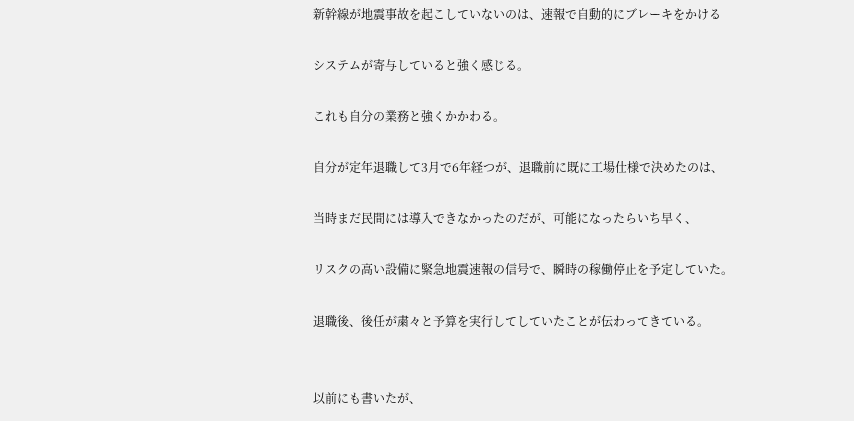新幹線が地震事故を起こしていないのは、速報で自動的にブレーキをかける

システムが寄与していると強く感じる。

これも自分の業務と強くかかわる。

自分が定年退職して3月で6年経つが、退職前に既に工場仕様で決めたのは、

当時まだ民間には導入できなかったのだが、可能になったらいち早く、

リスクの高い設備に緊急地震速報の信号で、瞬時の稼働停止を予定していた。

退職後、後任が粛々と予算を実行してしていたことが伝わってきている。


以前にも書いたが、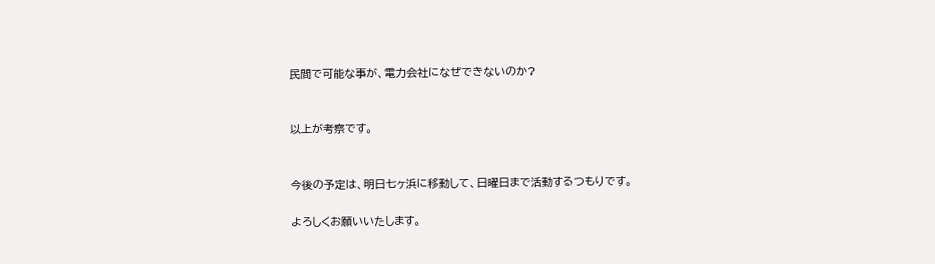民間で可能な事が、電力会社になぜできないのか?


以上が考察です。


今後の予定は、明日七ヶ浜に移動して、日曜日まで活動するつもりです。

よろしくお願いいたします。